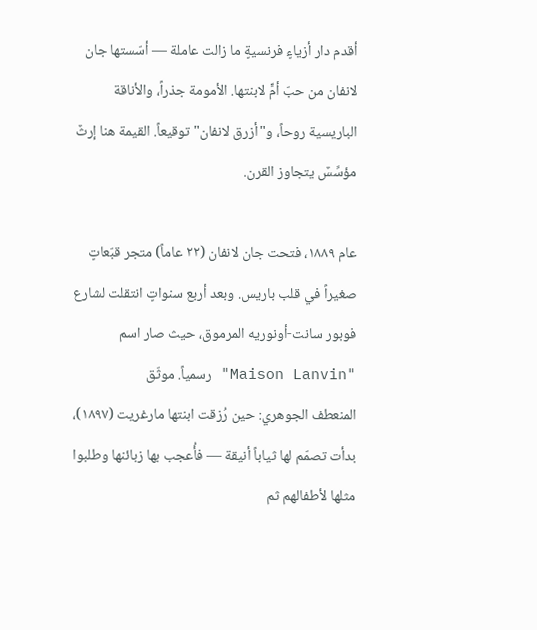أقدم دار أزياءٍ فرنسيةٍ ما زالت عاملة — أسّستها جان لانفان من حبّ أمٍّ لابنتها. الأمومة جذراً، والأناقة الباريسية روحاً، و"أزرق لانفان" توقيعاً. القيمة هنا إرثٌ مؤسِّسٌ يتجاوز القرن.

عام ١٨٨٩، فتحت جان لانفان (٢٢ عاماً) متجر قبّعاتٍ صغيراً في قلب باريس. وبعد أربع سنواتٍ انتقلت لشارع فوبور سانت-أونوريه المرموق، حيث صار اسم "Maison Lanvin" رسمياً. موثّق
المنعطف الجوهري: حين رُزقت ابنتها مارغريت (١٨٩٧)، بدأت تصمّم لها ثياباً أنيقة — فأُعجب بها زبائنها وطلبوا مثلها لأطفالهم ثم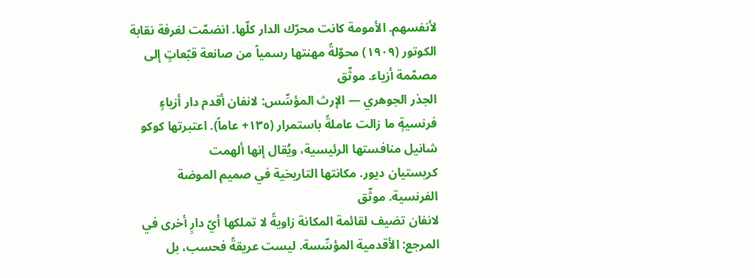لأنفسهم. الأمومة كانت محرّك الدار كلّها. انضمّت لغرفة نقابة الكوتور (١٩٠٩) محوّلةً مهنتها رسمياً من صانعة قبّعاتٍ إلى مصمّمة أزياء. موثّق
الجذر الجوهري — الإرث المؤسِّس: لانفان أقدم دار أزياءٍ فرنسيةٍ ما زالت عاملةً باستمرار (١٣٥+ عاماً). اعتبرتها كوكو
شانيل منافستها الرئيسية، ويُقال إنها ألهمت
كريستيان ديور. مكانتها التاريخية في صميم الموضة الفرنسية. موثّق
لانفان تضيف لقائمة المكانة زاويةً لا تملكها أيّ دارٍ أخرى في المرجع: الأقدمية المؤسِّسة. ليست عريقةً فحسب، بل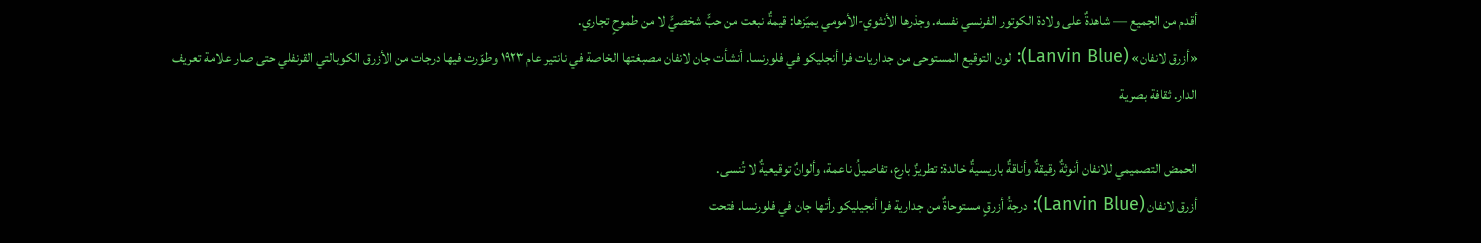أقدم من الجميع — شاهدةٌ على ولادة الكوتور الفرنسي نفسه. وجذرها الأنثوي-الأمومي يميّزها: قيمةٌ نبعت من حبٍّ شخصيٍّ لا من طموحٍ تجاري.
«أزرق لانفان» (Lanvin Blue): لون التوقيع المستوحى من جداريات فرا أنجليكو في فلورنسا. أنشأت جان لانفان مصبغتها الخاصة في نانتير عام ١٩٢٣ وطوّرت فيها درجات من الأزرق الكوبالتي القرنفلي حتى صار علامة تعريف الدار. ثقافة بصرية

الحمض التصميمي للانفان أنوثةٌ رقيقةٌ وأناقةٌ باريسيةٌ خالدة: تطريزٌ بارع، تفاصيلُ ناعمة، وألوانٌ توقيعيةٌ لا تُنسى.
أزرق لانفان (Lanvin Blue): درجةُ أزرقٍ مستوحاةٌ من جدارية فرا أنجيليكو رأتها جان في فلورنسا. فتحت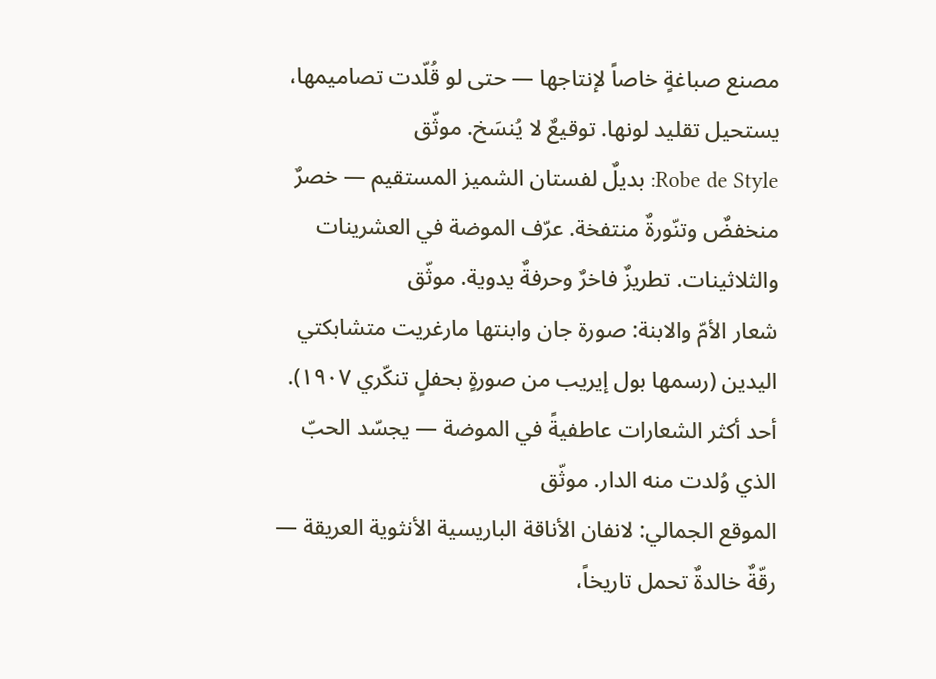مصنع صباغةٍ خاصاً لإنتاجها — حتى لو قُلّدت تصاميمها، يستحيل تقليد لونها. توقيعٌ لا يُنسَخ. موثّق
Robe de Style: بديلٌ لفستان الشميز المستقيم — خصرٌ منخفضٌ وتنّورةٌ منتفخة. عرّف الموضة في العشرينات والثلاثينات. تطريزٌ فاخرٌ وحرفةٌ يدوية. موثّق
شعار الأمّ والابنة: صورة جان وابنتها مارغريت متشابكتي اليدين (رسمها بول إيريب من صورةٍ بحفلٍ تنكّري ١٩٠٧). أحد أكثر الشعارات عاطفيةً في الموضة — يجسّد الحبّ الذي وُلدت منه الدار. موثّق
الموقع الجمالي: لانفان الأناقة الباريسية الأنثوية العريقة — رقّةٌ خالدةٌ تحمل تاريخاً،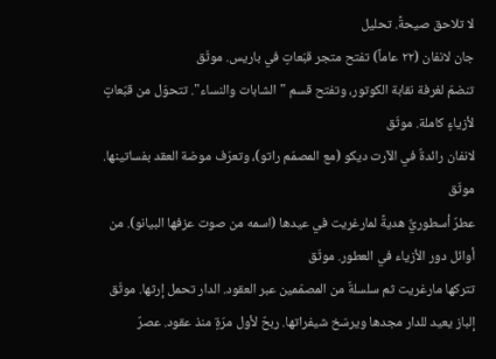لا تلاحق صيحةً. تحليل
جان لانفان (٢٢ عاماً) تفتح متجر قبّعاتٍ في باريس. موثّق
تنضمّ لغرفة نقابة الكوتور، وتفتح قسم "الشابات والنساء". تتحوّل من قبّعاتٍ لأزياءٍ كاملة. موثّق
لانفان رائدةٌ في الآرت ديكو (مع المصمّم راتو)، وتعرّف موضة العقد بفساتينها. موثّق
عطرٌ أسطوريٌّ هديةً لمارغريت في عيدها (اسمه من صوت عزفها البيانو). من أوائل دور الأزياء في العطور. موثّق
تتركها مارغريت ثم سلسلةٌ من المصمّمين عبر العقود. الدار تحمل إرثها. موثّق
إلباز يعيد للدار مجدها ويرسّخ شيفراتها. ربحٌ لأول مرّةٍ منذ عقود. عصرٌ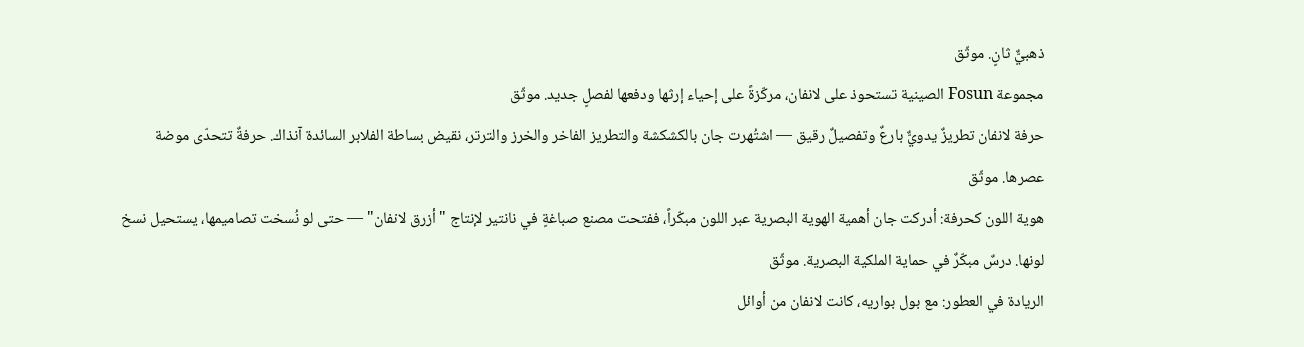ذهبيٌّ ثانٍ. موثّق
مجموعة Fosun الصينية تستحوذ على لانفان، مركّزةً على إحياء إرثها ودفعها لفصلٍ جديد. موثّق
حرفة لانفان تطريزٌ يدويٌّ بارعٌ وتفصيلٌ رقيق — اشتُهرت جان بالكشكشة والتطريز الفاخر والخرز والترتر، نقيض بساطة الفلابر السائدة آنذاك. حرفةٌ تتحدّى موضة عصرها. موثّق
هوية اللون كحرفة: أدركت جان أهمية الهوية البصرية عبر اللون مبكّراً، ففتحت مصنع صباغةٍ في نانتير لإنتاج "أزرق لانفان" — حتى لو نُسخت تصاميمها، يستحيل نسخ لونها. درسٌ مبكّرٌ في حماية الملكية البصرية. موثّق
الريادة في العطور: مع بول بواريه، كانت لانفان من أوائل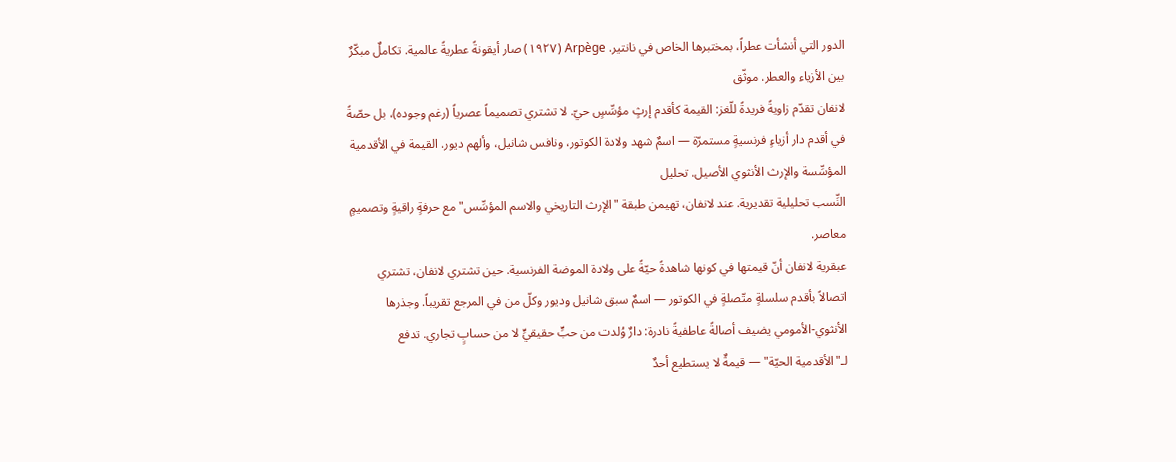الدور التي أنشأت عطراً، بمختبرها الخاص في نانتير. Arpège (١٩٢٧) صار أيقونةً عطريةً عالمية. تكاملٌ مبكّرٌ بين الأزياء والعطر. موثّق
لانفان تقدّم زاويةً فريدةً للّغز: القيمة كأقدم إرثٍ مؤسِّسٍ حيّ. لا تشتري تصميماً عصرياً (رغم وجوده)، بل حصّةً في أقدم دار أزياءٍ فرنسيةٍ مستمرّة — اسمٌ شهد ولادة الكوتور، ونافس شانيل، وألهم ديور. القيمة في الأقدمية المؤسِّسة والإرث الأنثوي الأصيل. تحليل
النِّسب تحليلية تقديرية. عند لانفان، تهيمن طبقة "الإرث التاريخي والاسم المؤسِّس" مع حرفةٍ راقيةٍ وتصميمٍ معاصر.
عبقرية لانفان أنّ قيمتها في كونها شاهدةً حيّةً على ولادة الموضة الفرنسية. حين تشتري لانفان، تشتري اتصالاً بأقدم سلسلةٍ متّصلةٍ في الكوتور — اسمٌ سبق شانيل وديور وكلّ من في المرجع تقريباً. وجذرها الأنثوي-الأمومي يضيف أصالةً عاطفيةً نادرة: دارٌ وُلدت من حبٍّ حقيقيٍّ لا من حسابٍ تجاري. تدفع لـ"الأقدمية الحيّة" — قيمةٌ لا يستطيع أحدٌ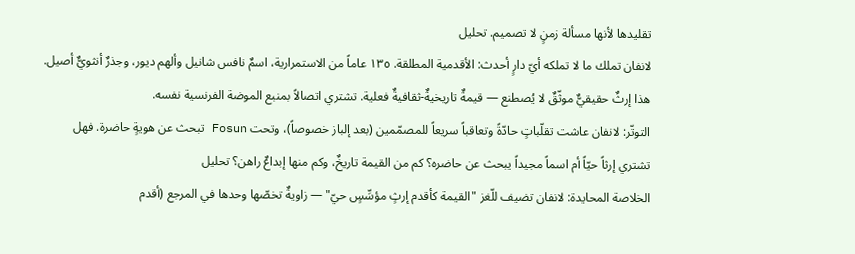تقليدها لأنها مسألة زمنٍ لا تصميم. تحليل
لانفان تملك ما لا تملكه أيّ دارٍ أحدث: الأقدمية المطلقة. ١٣٥ عاماً من الاستمرارية، اسمٌ نافس شانيل وألهم ديور، وجذرٌ أنثويٌّ أصيل. هذا إرثٌ حقيقيٌّ موثّقٌ لا يُصطنع — قيمةٌ تاريخيةٌ-ثقافيةٌ فعلية. تشتري اتصالاً بمنبع الموضة الفرنسية نفسه.
التوتّر: لانفان عاشت تقلّباتٍ حادّةً وتعاقباً سريعاً للمصمّمين (بعد إلباز خصوصاً)، وتحت Fosun تبحث عن هويةٍ حاضرة. فهل تشتري إرثاً حيّاً أم اسماً مجيداً يبحث عن حاضره؟ كم من القيمة تاريخٌ، وكم منها إبداعٌ راهن؟ تحليل
الخلاصة المحايدة: لانفان تضيف للّغز "القيمة كأقدم إرثٍ مؤسِّسٍ حيّ" — زاويةٌ تخصّها وحدها في المرجع (أقدم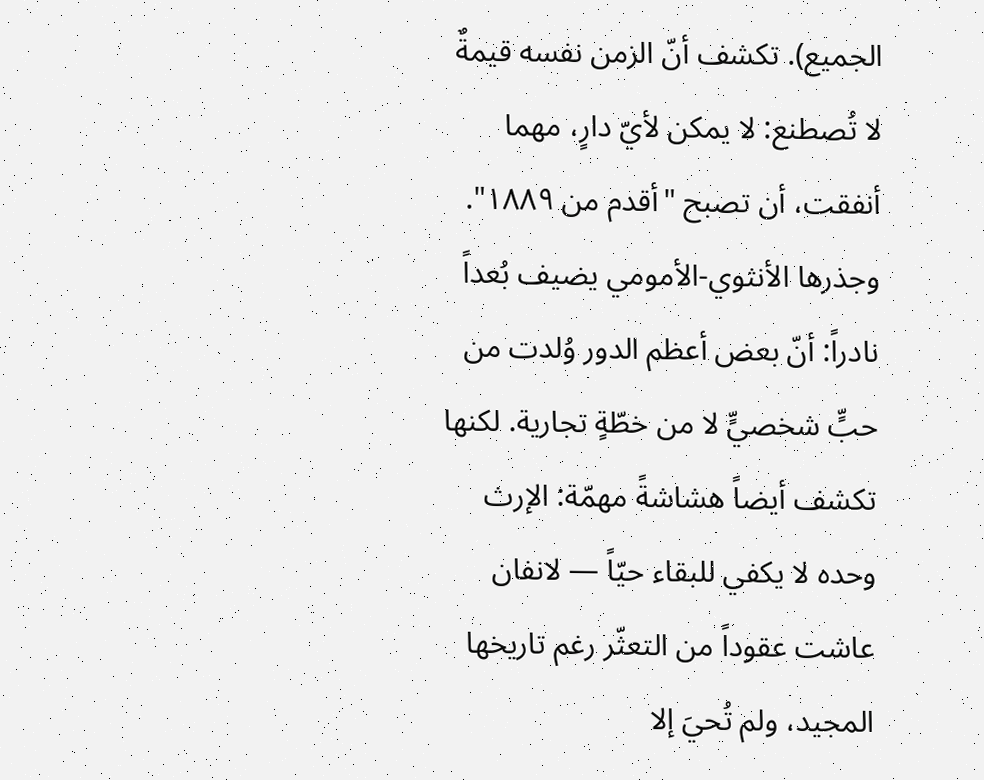الجميع). تكشف أنّ الزمن نفسه قيمةٌ لا تُصطنع: لا يمكن لأيّ دارٍ، مهما أنفقت، أن تصبح "أقدم من ١٨٨٩". وجذرها الأنثوي-الأمومي يضيف بُعداً نادراً: أنّ بعض أعظم الدور وُلدت من حبٍّ شخصيٍّ لا من خطّةٍ تجارية. لكنها تكشف أيضاً هشاشةً مهمّة: الإرث وحده لا يكفي للبقاء حيّاً — لانفان عاشت عقوداً من التعثّر رغم تاريخها المجيد، ولم تُحيَ إلا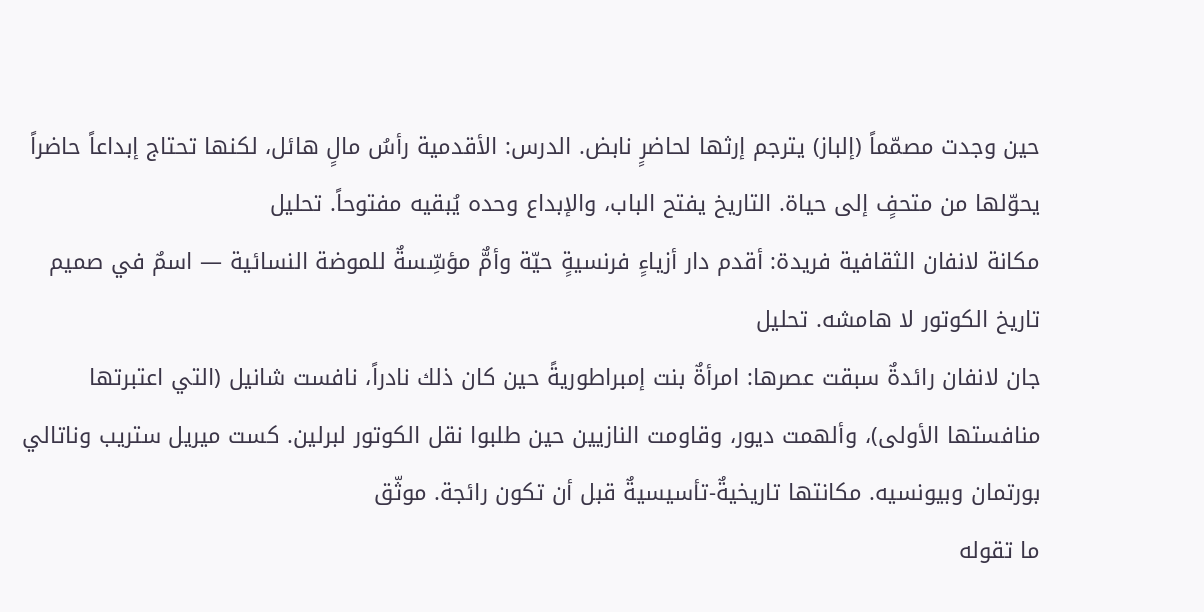حين وجدت مصمّماً (إلباز) يترجم إرثها لحاضرٍ نابض. الدرس: الأقدمية رأسُ مالٍ هائل، لكنها تحتاج إبداعاً حاضراً يحوّلها من متحفٍ إلى حياة. التاريخ يفتح الباب، والإبداع وحده يُبقيه مفتوحاً. تحليل
مكانة لانفان الثقافية فريدة: أقدم دار أزياءٍ فرنسيةٍ حيّة وأمٌّ مؤسِّسةٌ للموضة النسائية — اسمٌ في صميم تاريخ الكوتور لا هامشه. تحليل
جان لانفان رائدةٌ سبقت عصرها: امرأةٌ بنت إمبراطوريةً حين كان ذلك نادراً، نافست شانيل (التي اعتبرتها منافستها الأولى)، وألهمت ديور، وقاومت النازيين حين طلبوا نقل الكوتور لبرلين. كست ميريل ستريب وناتالي بورتمان وبيونسيه. مكانتها تاريخيةٌ-تأسيسيةٌ قبل أن تكون رائجة. موثّق
ما تقوله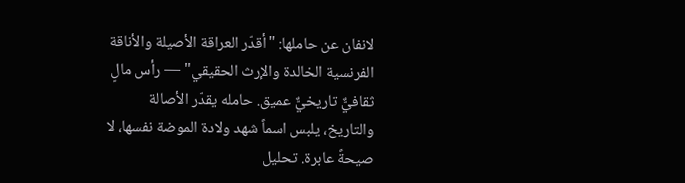لانفان عن حاملها: "أقدّر العراقة الأصيلة والأناقة الفرنسية الخالدة والإرث الحقيقي" — رأس مالٍ ثقافيٌّ تاريخيٌّ عميق. حامله يقدّر الأصالة والتاريخ، يلبس اسماً شهد ولادة الموضة نفسها، لا صيحةً عابرة. تحليل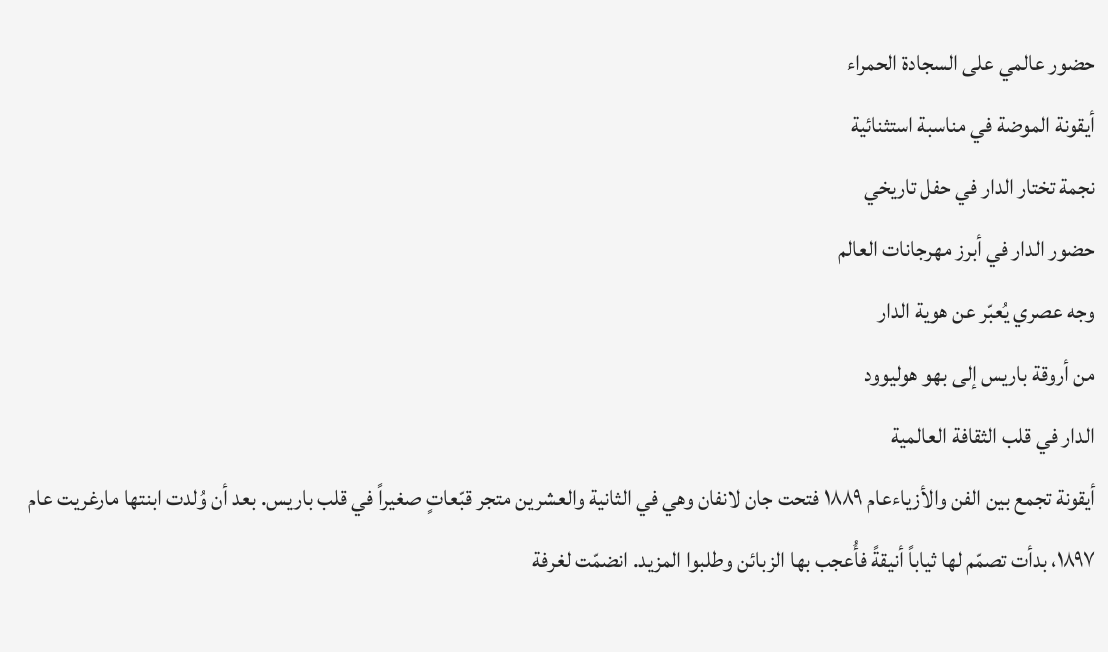حضور عالمي على السجادة الحمراء
أيقونة الموضة في مناسبة استثنائية
نجمة تختار الدار في حفل تاريخي
حضور الدار في أبرز مهرجانات العالم
وجه عصري يُعبّر عن هوية الدار
من أروقة باريس إلى بهو هوليوود
الدار في قلب الثقافة العالمية
أيقونة تجمع بين الفن والأزياءعام ١٨٨٩ فتحت جان لانفان وهي في الثانية والعشرين متجر قبّعاتٍ صغيراً في قلب باريس. بعد أن وُلدت ابنتها مارغريت عام ١٨٩٧، بدأت تصمّم لها ثياباً أنيقةً فأُعجب بها الزبائن وطلبوا المزيد. انضمّت لغرفة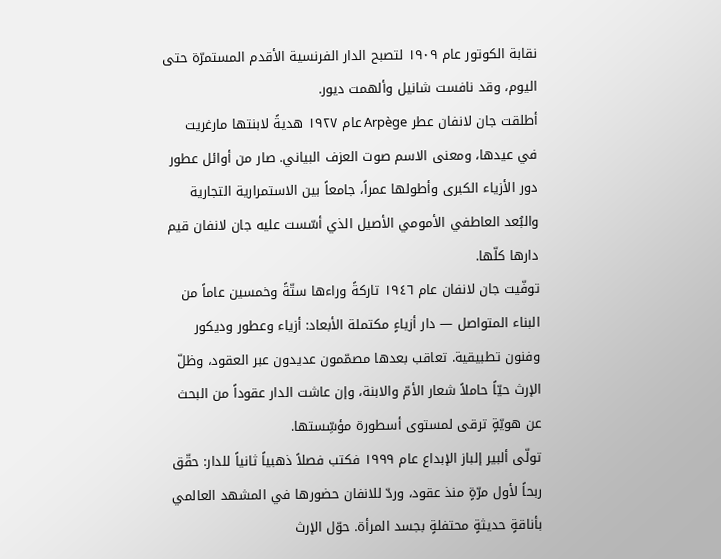نقابة الكوتور عام ١٩٠٩ لتصبح الدار الفرنسية الأقدم المستمرّة حتى اليوم، وقد نافست شانيل وألهمت ديور.
أطلقت جان لانفان عطر Arpège عام ١٩٢٧ هديةً لابنتها مارغريت في عيدها، ومعنى الاسم صوت العزف البياني. صار من أوائل عطور دور الأزياء الكبرى وأطولها عمراً، جامعاً بين الاستمرارية التجارية والبُعد العاطفي الأمومي الأصيل الذي أسّست عليه جان لانفان قيم دارها كلّها.
توفّيت جان لانفان عام ١٩٤٦ تاركةً وراءها ستّةً وخمسين عاماً من البناء المتواصل — دار أزياءٍ مكتملة الأبعاد: أزياء وعطور وديكور وفنون تطبيقية. تعاقب بعدها مصمّمون عديدون عبر العقود، وظلّ الإرث حيّاً حاملاً شعار الأمّ والابنة، وإن عاشت الدار عقوداً من البحث عن هويّةٍ ترقى لمستوى أسطورة مؤسِّستها.
تولّى ألبير إلباز الإبداع عام ١٩٩٩ فكتب فصلاً ذهبياً ثانياً للدار: حقّق ربحاً لأول مرّةٍ منذ عقود، وردّ للانفان حضورها في المشهد العالمي بأناقةٍ حديثةٍ محتفلةٍ بجسد المرأة. حوّل الإرث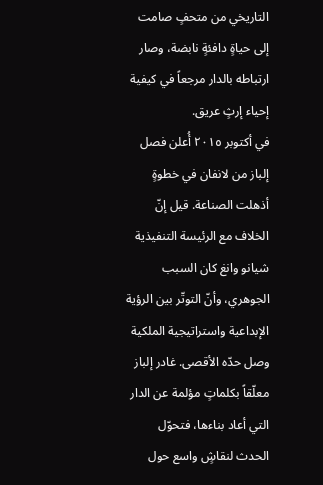التاريخي من متحفٍ صامت إلى حياةٍ دافئةٍ نابضة، وصار ارتباطه بالدار مرجعاً في كيفية إحياء إرثٍ عريق.
في أكتوبر ٢٠١٥ أُعلن فصل إلباز من لانفان في خطوةٍ أذهلت الصناعة. قيل إنّ الخلاف مع الرئيسة التنفيذية شيانو وانغ كان السبب الجوهري، وأنّ التوتّر بين الرؤية الإبداعية واستراتيجية الملكية وصل حدّه الأقصى. غادر إلباز معلّقاً بكلماتٍ مؤلمة عن الدار التي أعاد بناءها، فتحوّل الحدث لنقاشٍ واسع حول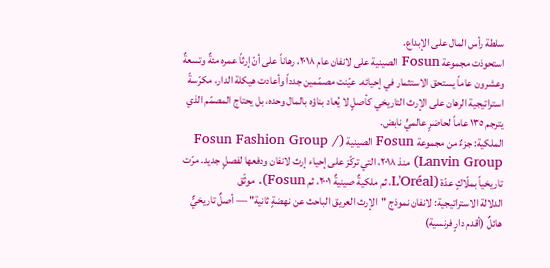سلطة رأس المال على الإبداع.
استحوذت مجموعة Fosun الصينية على لانفان عام ٢٠١٨، رهاناً على أنّ إرثاً عمره مئةٌ وتسعةٌ وعشرون عاماً يستحق الاستثمار في إحيائه. عيّنت مصمّمين جدداً وأعادت هيكلة الدار، مكرّسةً استراتيجية الرهان على الإرث التاريخي كأصلٍ لا يُعاد بناؤه بالمال وحده، بل يحتاج المصمّم الذي يترجم ١٣٥ عاماً لحاضرٍ عالميٍّ نابض.
الملكية: جزءٌ من مجموعة Fosun الصينية (Fosun Fashion Group / Lanvin Group) منذ ٢٠١٨، التي تركّز على إحياء إرث لانفان ودفعها لفصلٍ جديد. مرّت تاريخياً بملّاكٍ عدّة (L'Oréal، ثم ملكيةٌ صينيةٌ ٢٠٠١، ثم Fosun). موثّق
الدلالة الاستراتيجية: لانفان نموذج "الإرث العريق الباحث عن نهضةٍ ثانية" — أصلٌ تاريخيٌّ هائلٌ (أقدم دارٍ فرنسية)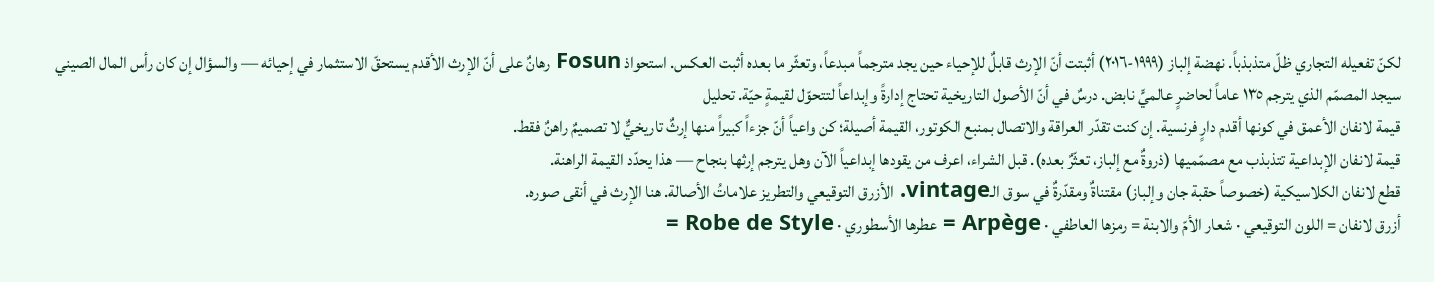لكنّ تفعيله التجاري ظلّ متذبذباً. نهضة إلباز (١٩٩٩-٢٠١٦) أثبتت أنّ الإرث قابلٌ للإحياء حين يجد مترجماً مبدعاً، وتعثّر ما بعده أثبت العكس. استحواذ Fosun رهانٌ على أنّ الإرث الأقدم يستحقّ الاستثمار في إحيائه — والسؤال إن كان رأس المال الصيني سيجد المصمّم الذي يترجم ١٣٥ عاماً لحاضرٍ عالميٍّ نابض. درسٌ في أنّ الأصول التاريخية تحتاج إدارةً وإبداعاً لتتحوّل لقيمةٍ حيّة. تحليل
قيمة لانفان الأعمق في كونها أقدم دارٍ فرنسية. إن كنت تقدّر العراقة والاتصال بمنبع الكوتور، القيمة أصيلة؛ كن واعياً أنّ جزءاً كبيراً منها إرثٌ تاريخيٌّ لا تصميمٌ راهنٌ فقط.
قيمة لانفان الإبداعية تتذبذب مع مصمّميها (ذروةٌ مع إلباز، تعثّرٌ بعده). قبل الشراء، اعرف من يقودها إبداعياً الآن وهل يترجم إرثها بنجاح — هذا يحدّد القيمة الراهنة.
قطع لانفان الكلاسيكية (خصوصاً حقبة جان وإلباز) مقتناةٌ ومقدّرةٌ في سوق الـvintage. الأزرق التوقيعي والتطريز علاماتُ الأصالة. هنا الإرث في أنقى صوره.
أزرق لانفان = اللون التوقيعي · شعار الأمّ والابنة = رمزها العاطفي · Arpège = عطرها الأسطوري · Robe de Style =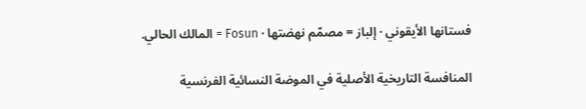فستانها الأيقوني · إلباز = مصمّم نهضتها · Fosun = المالك الحالي.

المنافسة التاريخية الأصلية في الموضة النسائية الفرنسية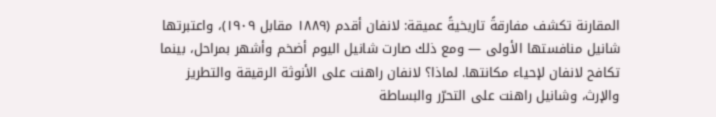المقارنة تكشف مفارقةً تاريخيةً عميقة: لانفان أقدم (١٨٨٩ مقابل ١٩٠٩)، واعتبرتها شانيل منافستها الأولى — ومع ذلك صارت شانيل اليوم أضخم وأشهر بمراحل، بينما تكافح لانفان لإحياء مكانتها. لماذا؟ لانفان راهنت على الأنوثة الرقيقة والتطريز والإرث، وشانيل راهنت على التحرّر والبساطة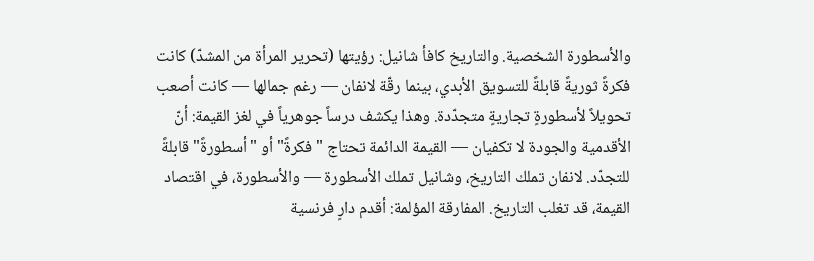والأسطورة الشخصية. والتاريخ كافأ شانيل: رؤيتها (تحرير المرأة من المشدّ) كانت فكرةً ثوريةً قابلةً للتسويق الأبدي، بينما رقّة لانفان — رغم جمالها — كانت أصعب تحويلاً لأسطورةٍ تجاريةٍ متجدّدة. وهذا يكشف درساً جوهرياً في لغز القيمة: أنّ الأقدمية والجودة لا تكفيان — القيمة الدائمة تحتاج "فكرةً" أو "أسطورةً" قابلةً للتجدّد. لانفان تملك التاريخ، وشانيل تملك الأسطورة — والأسطورة، في اقتصاد القيمة، قد تغلب التاريخ. المفارقة المؤلمة: أقدم دارٍ فرنسية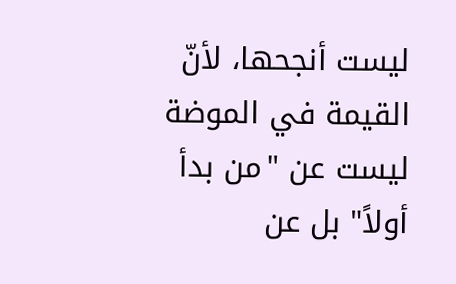ليست أنجحها، لأنّ القيمة في الموضة ليست عن "من بدأ أولاً" بل عن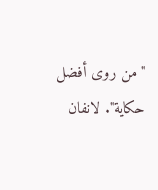"من روى أفضل حكاية". لانفان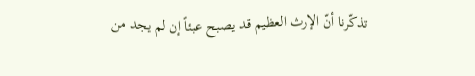تذكّرنا أنّ الإرث العظيم قد يصبح عبئاً إن لم يجد من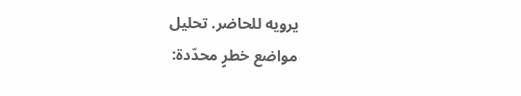يرويه للحاضر. تحليل
مواضع خطرٍ محدّدة: